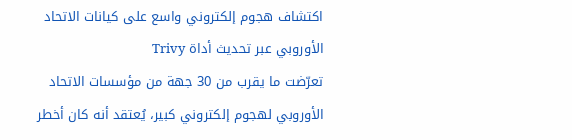اكتشاف هجوم إلكتروني واسع على كيانات الاتحاد الأوروبي عبر تحديث أداة Trivy
تعرّضت ما يقرب من 30 جهة من مؤسسات الاتحاد الأوروبي لهجوم إلكتروني كبير، يُعتقد أنه كان أخطر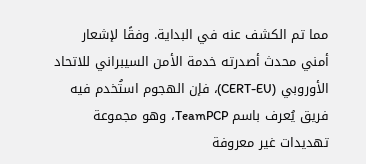مما تم الكشف عنه في البداية. وفقًا لإشعار أمني محدث أصدرته خدمة الأمن السيبراني للاتحاد الأوروبي (CERT-EU)، فإن الهجوم استُخدم فيه فريق يُعرف باسم TeamPCP، وهو مجموعة تهديدات غير معروفة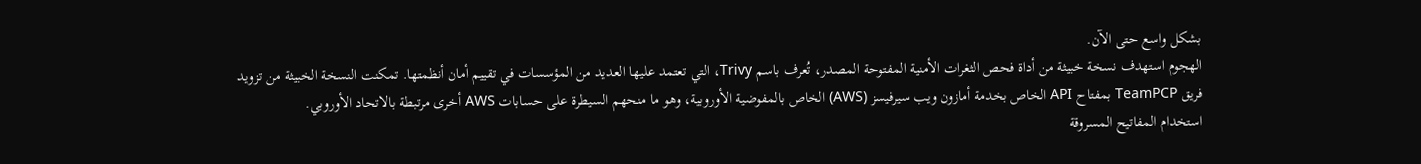بشكل واسع حتى الآن.
الهجوم استهدف نسخة خبيثة من أداة فحص الثغرات الأمنية المفتوحة المصدر، تُعرف باسم Trivy، التي تعتمد عليها العديد من المؤسسات في تقييم أمان أنظمتها. تمكنت النسخة الخبيثة من تزويد فريق TeamPCP بمفتاح API الخاص بخدمة أمازون ويب سيرفيسز (AWS) الخاص بالمفوضية الأوروبية، وهو ما منحهم السيطرة على حسابات AWS أخرى مرتبطة بالاتحاد الأوروبي.
استخدام المفاتيح المسروقة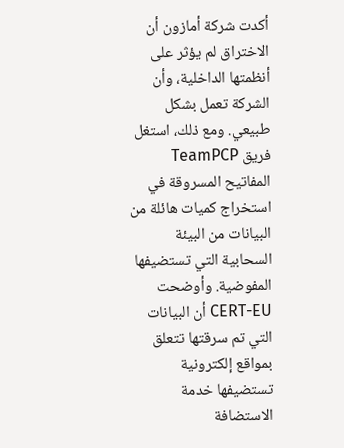أكدت شركة أمازون أن الاختراق لم يؤثر على أنظمتها الداخلية، وأن الشركة تعمل بشكل طبيعي. ومع ذلك، استغل فريق TeamPCP المفاتيح المسروقة في استخراج كميات هائلة من البيانات من البيئة السحابية التي تستضيفها المفوضية. وأوضحت CERT-EU أن البيانات التي تم سرقتها تتعلق بمواقع إلكترونية تستضيفها خدمة الاستضافة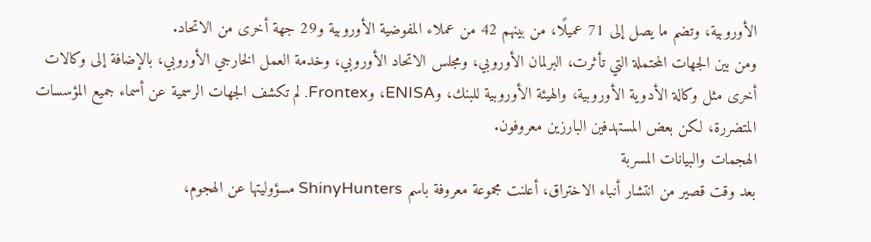الأوروبية، وتضم ما يصل إلى 71 عميلًا، من بينهم 42 من عملاء المفوضية الأوروبية و29 جهة أخرى من الاتحاد.
ومن بين الجهات المحتملة التي تأثرت، البرلمان الأوروبي، ومجلس الاتحاد الأوروبي، وخدمة العمل الخارجي الأوروبي، بالإضافة إلى وكالات أخرى مثل وكالة الأدوية الأوروبية، والهيئة الأوروبية للبنك، وENISA، وFrontex. لم تكشف الجهات الرسمية عن أسماء جميع المؤسسات المتضررة، لكن بعض المستهدفين البارزين معروفون.
الهجمات والبيانات المسربة
بعد وقت قصير من انتشار أنباء الاختراق، أعلنت مجموعة معروفة باسم ShinyHunters مسؤوليتها عن الهجوم،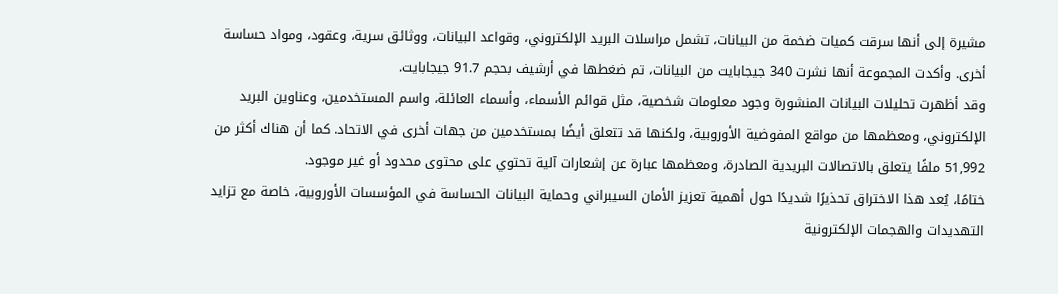مشيرة إلى أنها سرقت كميات ضخمة من البيانات، تشمل مراسلات البريد الإلكتروني، وقواعد البيانات، ووثائق سرية، وعقود، ومواد حساسة أخرى. وأكدت المجموعة أنها نشرت 340 جيجابايت من البيانات، تم ضغطها في أرشيف بحجم 91.7 جيجابايت.
وقد أظهرت تحليلات البيانات المنشورة وجود معلومات شخصية، مثل قوائم الأسماء، وأسماء العائلة، واسم المستخدمين، وعناوين البريد الإلكتروني، ومعظمها من مواقع المفوضية الأوروبية، ولكنها قد تتعلق أيضًا بمستخدمين من جهات أخرى في الاتحاد. كما أن هناك أكثر من 51,992 ملفًا يتعلق بالاتصالات البريدية الصادرة، ومعظمها عبارة عن إشعارات آلية تحتوي على محتوى محدود أو غير موجود.
ختامًا، يُعد هذا الاختراق تحذيرًا شديدًا حول أهمية تعزيز الأمان السيبراني وحماية البيانات الحساسة في المؤسسات الأوروبية، خاصة مع تزايد التهديدات والهجمات الإلكترونية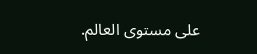على مستوى العالم.